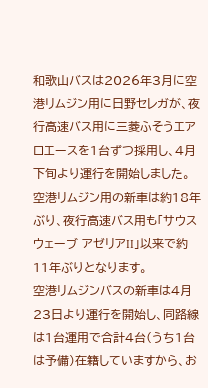和歌山バスは2026年3月に空港リムジン用に日野セレガが、夜行高速バス用に三菱ふそうエアロエースを1台ずつ採用し、4月下旬より運行を開始しました。
空港リムジン用の新車は約18年ぶり、夜行高速バス用も「サウスウェーブ アゼリアII」以来で約11年ぶりとなります。
空港リムジンバスの新車は4月23日より運行を開始し、同路線は1台運用で合計4台(うち1台は予備)在籍していますから、お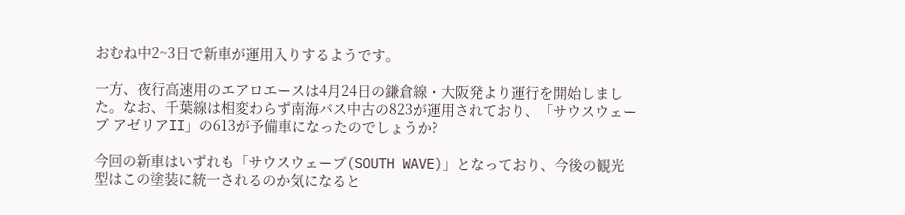おむね中2~3日で新車が運用入りするようです。

一方、夜行高速用のエアロエースは4月24日の鎌倉線・大阪発より運行を開始しました。なお、千葉線は相変わらず南海バス中古の823が運用されており、「サウスウェーブ アゼリアII」の613が予備車になったのでしょうか?

今回の新車はいずれも「サウスウェーブ(SOUTH WAVE)」となっており、今後の観光型はこの塗装に統一されるのか気になると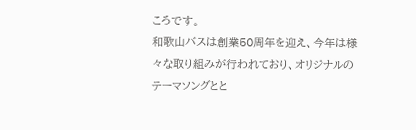ころです。
和歌山バスは創業50周年を迎え、今年は様々な取り組みが行われており、オリジナルのテーマソングとと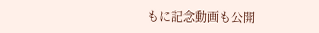もに記念動画も公開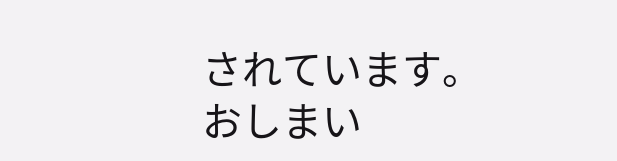されています。
おしまい